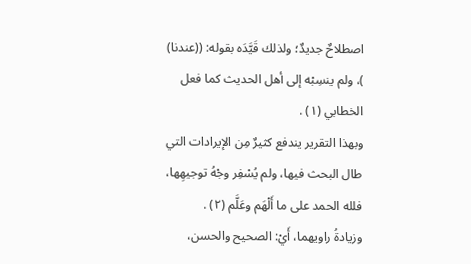اصطلاحٌ جديدٌ؛ ولذلك قَيَّدَه بقوله: ((عندنا) )، ولم ينسِبْه إلى أهل الحديث كما فعل الخطابي (١) .
وبهذا التقرير يندفع كثيرٌ مِن الإيرادات التي طال البحث فيها، ولم يُسْفِر وجْهُ توجيهِها، فلله الحمد على ما أَلْهَم وعَلَّم (٢) .
وزيادةُ راويهما، أَيْ: الصحيح والحسن،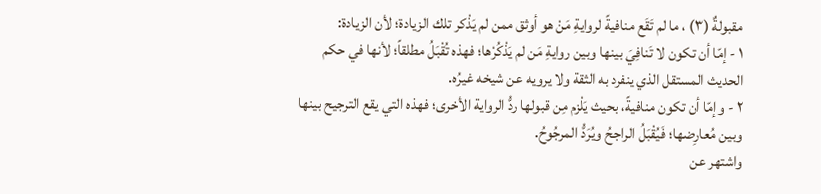مقبولةٌ (٣) ، ما لم تَقَع منافيةً لروايةِ مَنْ هو أوثق ممن لم يَذْكر تلك الزيادة؛ لأن الزيادة:
١ - إمّا أن تكون لا تَنافِيَ بينها وبين روايةِ مَن لم يَذْكُرْها؛ فهذه تُقْبَلُ مطلقاً؛ لأنها في حكم الحديث المستقل الذي ينفرد به الثقة ولا يرويه عن شيخه غيرُه.
٢ - وإمّا أن تكون منافيةً، بحيث يَلْزم مِن قبولها ردُّ الرواية الأخرى؛ فهذه التي يقع الترجيح بينها وبين مُعارِضها؛ فَيُقْبَلُ الراجحُ ويُرَدُّ المرجُوحُ.
واشتهر عن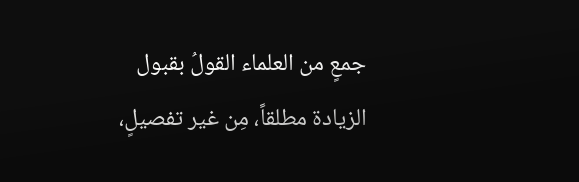جمعٍ من العلماء القولُ بقبول الزيادة مطلقاً، مِن غير تفصيلٍ،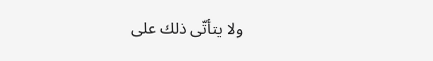ولا يتأتّى ذلك على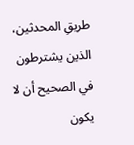طريقِ المحدثين، الذين يشترطون في الصحيح أن لا يكون